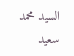السيد محمد سعيد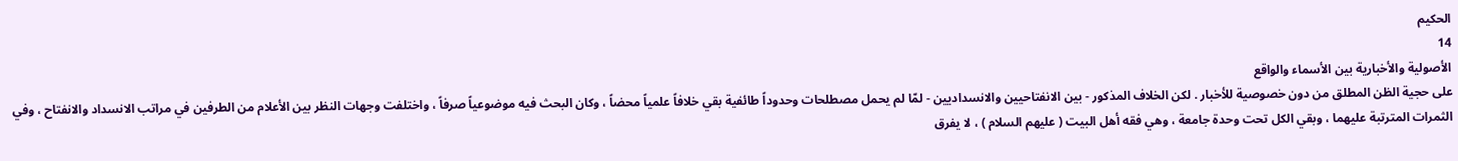الحكيم
14
الأصولية والأخبارية بين الأسماء والواقع
على حجية الظن المطلق من دون خصوصية للأخبار . لكن الخلاف المذكور - بين الانفتاحيين والانسداديين - لمّا لم يحمل مصطلحات وحدوداً طائفية بقي خلافاً علمياً محضاً ، وكان البحث فيه موضوعياً صرفاً ، واختلفت وجهات النظر بين الأعلام من الطرفين في مراتب الانسداد والانفتاح ، وفي الثمرات المترتبة عليهما ، وبقي الكل تحت وحدة جامعة ، وهي فقه أهل البيت ( عليهم السلام ) ، لا يفرق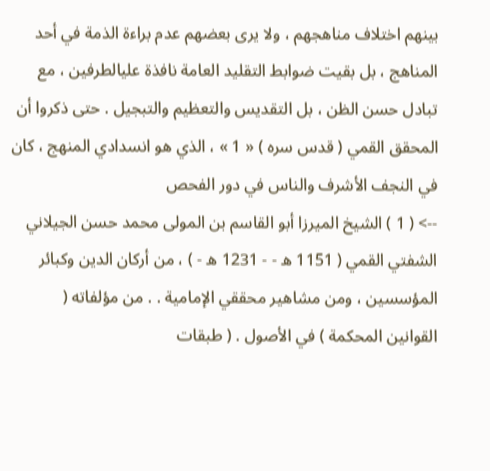بينهم اختلاف مناهجهم ، ولا يرى بعضهم عدم براءة الذمة في أحد المناهج ، بل بقيت ضوابط التقليد العامة نافذة عليالطرفين ، مع تبادل حسن الظن ، بل التقديس والتعظيم والتبجيل . حتى ذكروا أن المحقق القمي ( قدس سره ) « 1 » ، الذي هو انسدادي المنهج ، كان في النجف الأشرف والناس في دور الفحص
--> ( 1 ) الشيخ الميرزا أبو القاسم بن المولى محمد حسن الجيلاني الشفتي القمي ( 1151 ه - - 1231 ه - ) ، من أركان الدين وكبائر المؤسسين ، ومن مشاهير محققي الإمامية . . من مؤلفاته ( القوانين المحكمة ) في الأصول . ( طبقات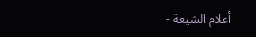أعلام الشيعة -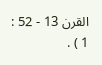القرن 13 - 52 : 1 ) .